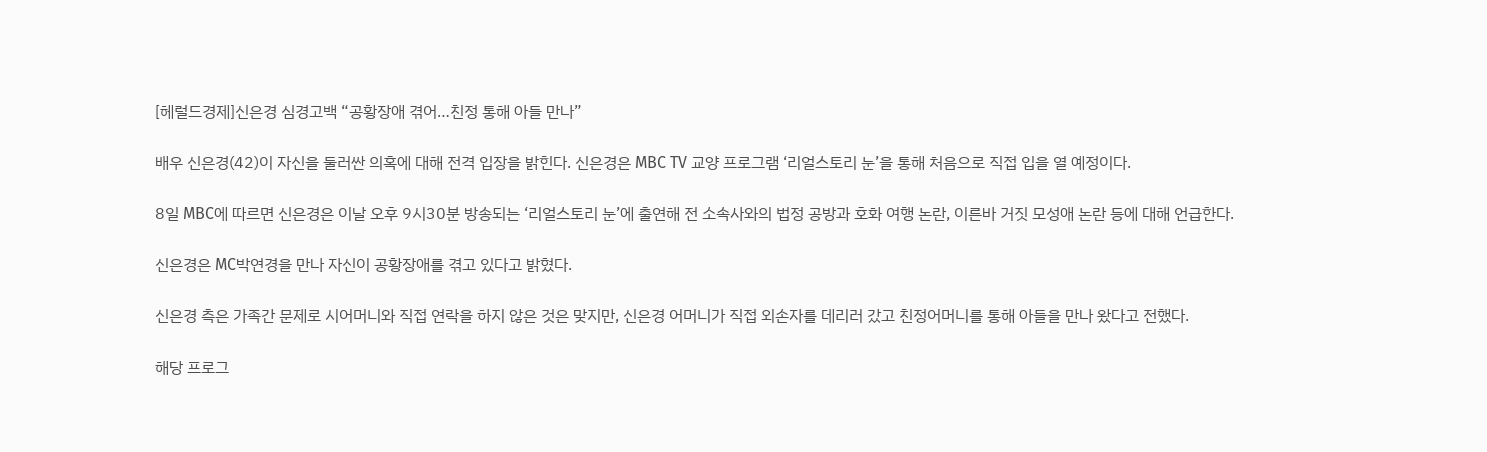[헤럴드경제]신은경 심경고백 “공황장애 겪어…친정 통해 아들 만나”

배우 신은경(42)이 자신을 둘러싼 의혹에 대해 전격 입장을 밝힌다. 신은경은 MBC TV 교양 프로그램 ‘리얼스토리 눈’을 통해 처음으로 직접 입을 열 예정이다.

8일 MBC에 따르면 신은경은 이날 오후 9시30분 방송되는 ‘리얼스토리 눈’에 출연해 전 소속사와의 법정 공방과 호화 여행 논란, 이른바 거짓 모성애 논란 등에 대해 언급한다.

신은경은 MC박연경을 만나 자신이 공황장애를 겪고 있다고 밝혔다.

신은경 측은 가족간 문제로 시어머니와 직접 연락을 하지 않은 것은 맞지만, 신은경 어머니가 직접 외손자를 데리러 갔고 친정어머니를 통해 아들을 만나 왔다고 전했다.

해당 프로그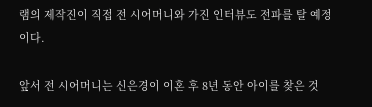램의 제작진이 직접 전 시어머니와 가진 인터뷰도 전파를 탈 예정이다.

앞서 전 시어머니는 신은경이 이혼 후 8년 동안 아이를 찾은 것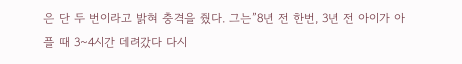은 단 두 번이라고 밝혀 충격을 줬다. 그는”8년 전 한번, 3년 전 아이가 아플 때 3~4시간 데려갔다 다시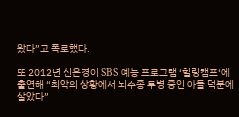왔다”고 폭로했다.

또 2012년 신은경이 SBS 예능 프로그램 ‘힐링캠프‘에 출연해 “최악의 상황에서 뇌수종 투병 중인 아들 덕분에 살았다”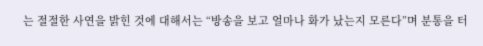는 절절한 사연을 밝힌 것에 대해서는 “방송을 보고 얼마나 화가 났는지 모른다”며 분통을 터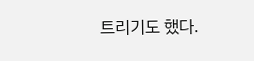트리기도 했다.